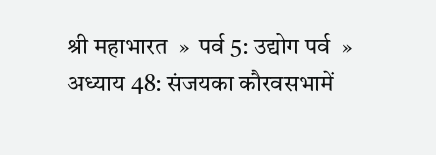श्री महाभारत  »  पर्व 5: उद्योग पर्व  »  अध्याय 48: संजयका कौरवसभामें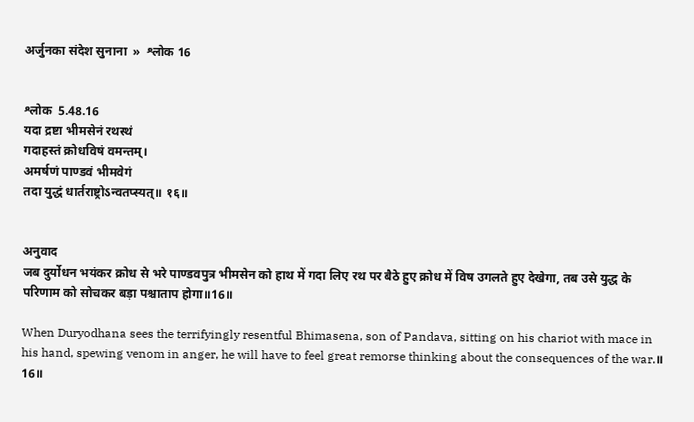अर्जुनका संदेश सुनाना  »  श्लोक 16


श्लोक  5.48.16
यदा द्रष्टा भीमसेनं रथस्थं
गदाहस्तं क्रोधविषं वमन्तम्।
अमर्षणं पाण्डवं भीमवेगं
तदा युद्धं धार्तराष्ट्रोऽन्वतप्स्यत्॥ १६॥


अनुवाद
जब दुर्योधन भयंकर क्रोध से भरे पाण्डवपुत्र भीमसेन को हाथ में गदा लिए रथ पर बैठे हुए क्रोध में विष उगलते हुए देखेगा, तब उसे युद्ध के परिणाम को सोचकर बड़ा पश्चाताप होगा॥16॥

When Duryodhana sees the terrifyingly resentful Bhimasena, son of Pandava, sitting on his chariot with mace in his hand, spewing venom in anger, he will have to feel great remorse thinking about the consequences of the war.॥ 16॥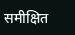समीक्षित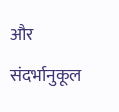और संदर्भानुकूल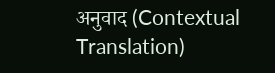अनुवाद (Contextual Translation)